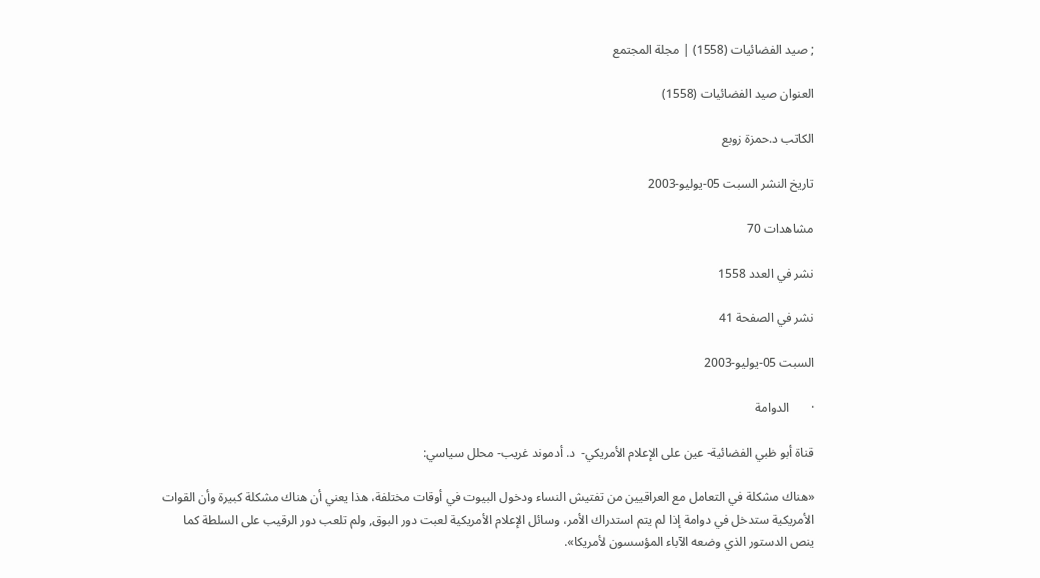; صيد الفضائيات (1558) | مجلة المجتمع

العنوان صيد الفضائيات (1558)

الكاتب د.حمزة زوبع

تاريخ النشر السبت 05-يوليو-2003

مشاهدات 70

نشر في العدد 1558

نشر في الصفحة 41

السبت 05-يوليو-2003

·       الدوامة

قناة أبو ظبي الفضائية- عين على الإعلام الأمريكي-  د. أدموند غريب- محلل سياسي:

«هناك مشكلة في التعامل مع العراقيين من تفتيش النساء ودخول البيوت في أوقات مختلفة، هذا يعني أن هناك مشكلة كبيرة وأن القوات الأمريكية ستدخل في دوامة إذا لم يتم استدراك الأمر، وسائل الإعلام الأمريكية لعبت دور البوق, ولم تلعب دور الرقيب على السلطة كما ينص الدستور الذي وضعه الآباء المؤسسون لأمريكا».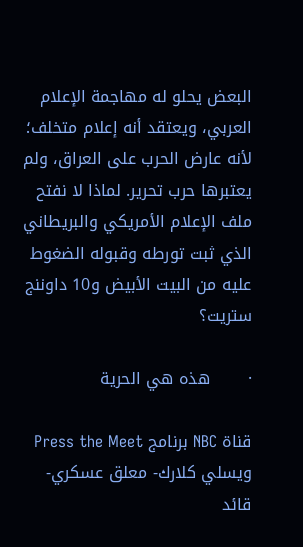البعض يحلو له مهاجمة الإعلام العربي، ويعتقد أنه إعلام متخلف؛ لأنه عارض الحرب على العراق، ولم يعتبرها حرب تحرير. لماذا لا نفتح ملف الإعلام الأمريكي والبريطاني الذي ثبت تورطه وقبوله الضغوط عليه من البيت الأبيض و10 داوننج ستریت؟

·       هذه هي الحرية

قناة NBC برنامج Press the Meet ويسلي كلارك- معلق عسكري-  قائد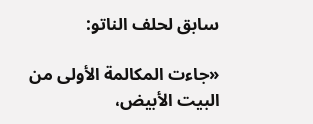سابق لحلف الناتو:

«جاءت المكالمة الأولى من البيت الأبيض،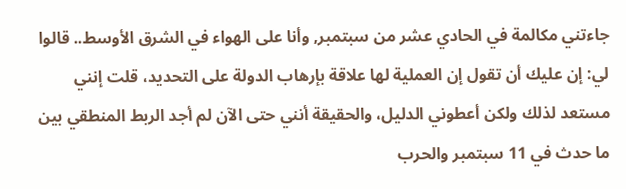جاءتني مكالمة في الحادي عشر من سبتمبر, وأنا على الهواء في الشرق الأوسط.. قالوا لي: إن عليك أن تقول إن العملية لها علاقة بإرهاب الدولة على التحديد، قلت إنني مستعد لذلك ولكن أعطوني الدليل، والحقيقة أنني حتى الآن لم أجد الربط المنطقي بين ما حدث في 11 سبتمبر والحرب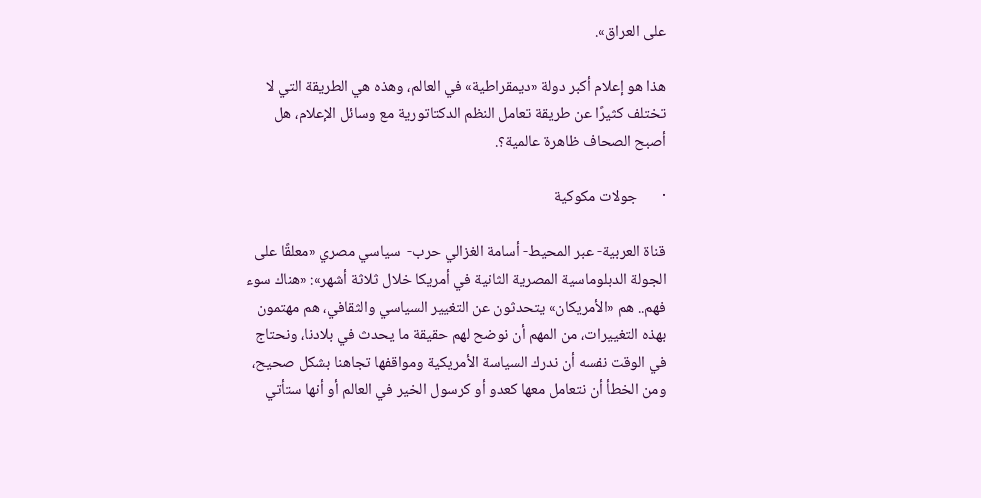على العراق».

هذا هو إعلام أكبر دولة «ديمقراطية» في العالم، وهذه هي الطريقة التي لا تختلف كثيرًا عن طريقة تعامل النظم الدكتاتورية مع وسائل الإعلام، هل أصبح الصحاف ظاهرة عالمية؟.

·       جولات مكوكية

قناة العربية- عبر المحيط- أسامة الغزالي حرب-  سياسي مصري «معلقًا على الجولة الدبلوماسية المصرية الثانية في أمريكا خلال ثلاثة أشهر»: «هناك سوء فهم.. هم «الأمريكان» يتحدثون عن التغيير السياسي والثقافي، هم مهتمون بهذه التغييرات، من المهم أن نوضح لهم حقيقة ما يحدث في بلادنا، ونحتاج في الوقت نفسه أن ندرك السياسة الأمريكية ومواقفها تجاهنا بشكل صحيح، ومن الخطأ أن نتعامل معها كعدو أو كرسول الخير في العالم أو أنها ستأتي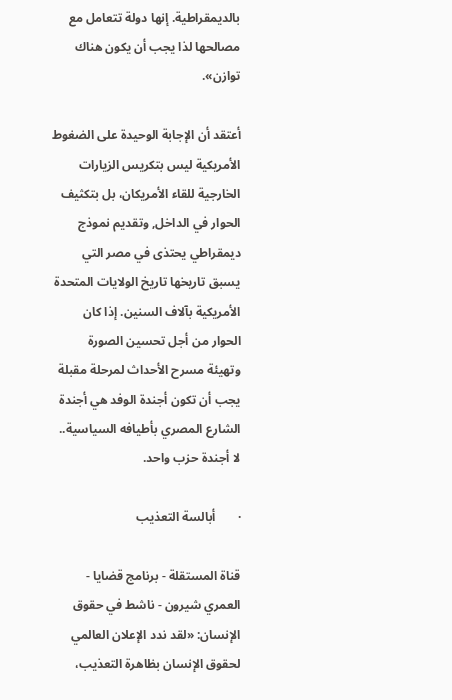بالديمقراطية. إنها دولة تتعامل مع مصالحها لذا يجب أن يكون هناك توازن».

أعتقد أن الإجابة الوحيدة على الضغوط الأمريكية ليس بتكريس الزيارات الخارجية للقاء الأمريكان، بل بتكثيف الحوار في الداخل, وتقديم نموذج ديمقراطي يحتذى في مصر التي يسبق تاريخها تاريخ الولايات المتحدة الأمريكية بآلاف السنين. إذا كان الحوار من أجل تحسين الصورة وتهيئة مسرح الأحداث لمرحلة مقبلة يجب أن تكون أجندة الوفد هي أجندة الشارع المصري بأطيافه السياسية.. لا أجندة حزب واحد.

·       أبالسة التعذيب

قناة المستقلة - برنامج قضايا - العمري شيرون - ناشط في حقوق الإنسان: «لقد ندد الإعلان العالمي لحقوق الإنسان بظاهرة التعذيب،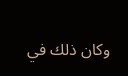وكان ذلك في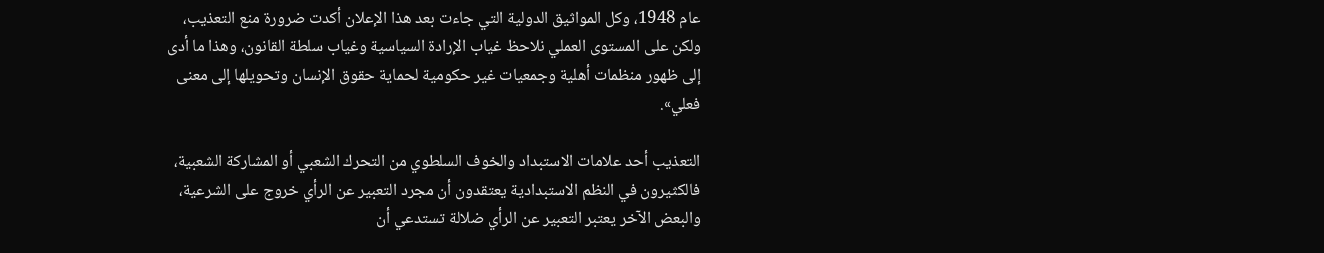عام 1948، وكل المواثيق الدولية التي جاءت بعد هذا الإعلان أكدت ضرورة منع التعذيب، ولكن على المستوى العملي نلاحظ غياب الإرادة السياسية وغياب سلطة القانون، وهذا ما أدى إلى ظهور منظمات أهلية وجمعيات غير حكومية لحماية حقوق الإنسان وتحويلها إلى معنى فعلي».

التعذيب أحد علامات الاستبداد والخوف السلطوي من التحرك الشعبي أو المشاركة الشعبية، فالكثيرون في النظم الاستبدادية يعتقدون أن مجرد التعبير عن الرأي خروج على الشرعية، والبعض الآخر يعتبر التعبير عن الرأي ضلالة تستدعي أن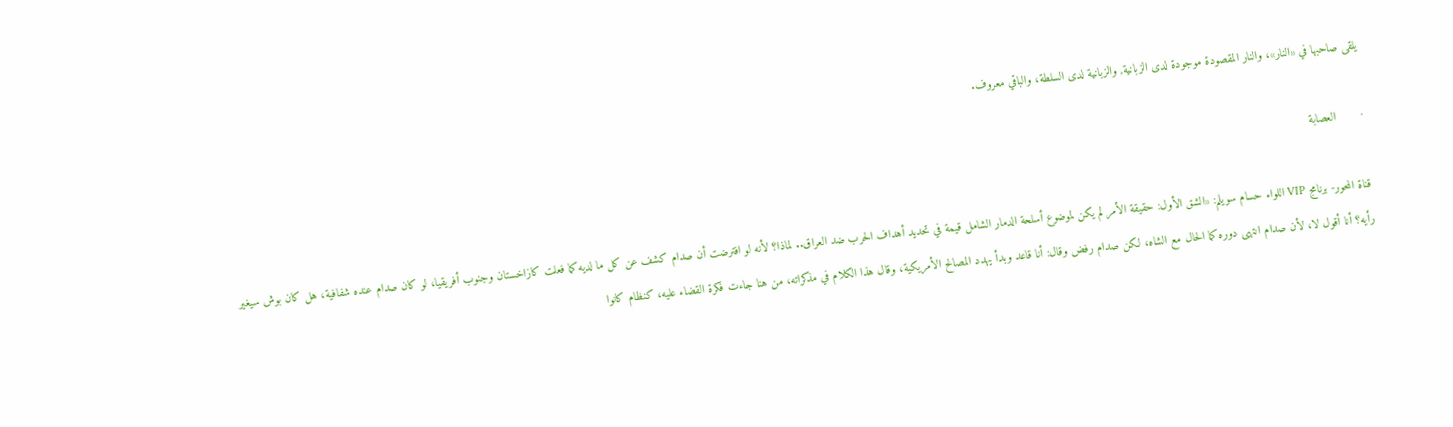يلقى صاحبها في «النار»، والنار المقصودة موجودة لدى الزبانية, والزبانية لدى السلطة، والباقي معروف.

·       العصابة

قناة المحور- برنامج VIP اللواء حسام سويلم: «الشق الأول: حقيقة الأمر لم يكن لموضوع أسلحة الدمار الشامل قيمة في تحديد أهداف الحرب ضد العراق.. لماذا؟ لأنه لو افترضت أن صدام كشف عن كل ما لديه كما فعلت كازاخستان وجنوب أفريقيا، لو كان صدام عنده شفافية، هل كان بوش سيغير رأيه؟ أنا أقول لا، لأن صدام انتهى دوره كما الحال مع الشاه، لكن صدام رفض وقال: أنا قاعد وبدأ يهدد المصالح الأمريكية، وقال هذا الكلام في مذكراته، من هنا جاءت فكرة القضاء عليه، كنظام كانوا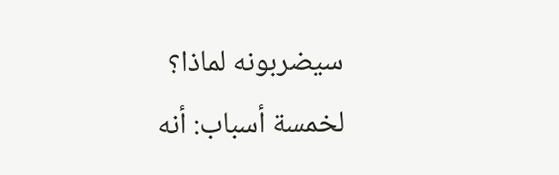سيضربونه لماذا؟ لخمسة أسباب: أنه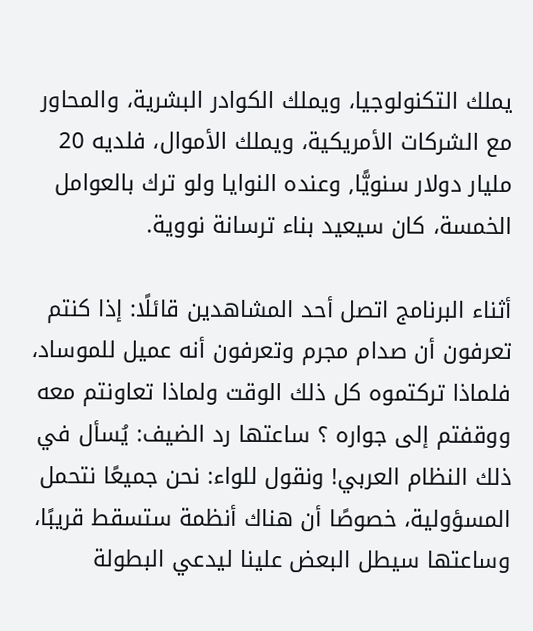يملك التكنولوجيا، ويملك الكوادر البشرية، والمحاور مع الشركات الأمريكية، ويملك الأموال، فلديه 20 مليار دولار سنويًّا, وعنده النوايا ولو ترك بالعوامل الخمسة، كان سيعيد بناء ترسانة نووية.

أثناء البرنامج اتصل أحد المشاهدين قائلًا: إذا كنتم تعرفون أن صدام مجرم وتعرفون أنه عميل للموساد، فلماذا تركتموه كل ذلك الوقت ولماذا تعاونتم معه ووقفتم إلى جواره ؟ ساعتها رد الضيف: يُسأل في ذلك النظام العربي! ونقول للواء: نحن جميعًا نتحمل المسؤولية، خصوصًا أن هناك أنظمة ستسقط قريبًا، وساعتها سيطل البعض علينا ليدعي البطولة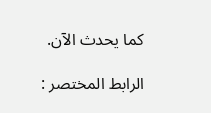كما يحدث الآن.

الرابط المختصر :